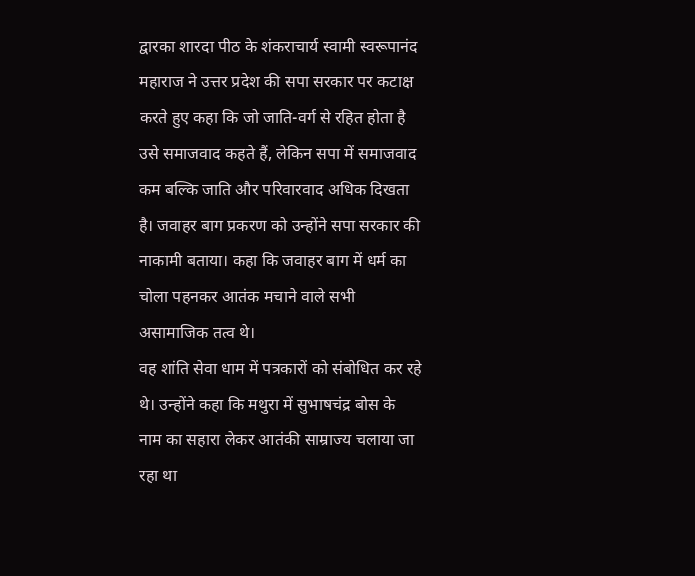द्वारका शारदा पीठ के शंकराचार्य स्वामी स्वरूपानंद महाराज ने उत्तर प्रदेश की सपा सरकार पर कटाक्ष करते हुए कहा कि जो जाति-वर्ग से रहित होता है उसे समाजवाद कहते हैं, लेकिन सपा में समाजवाद कम बल्कि जाति और परिवारवाद अधिक दिखता है। जवाहर बाग प्रकरण को उन्होंने सपा सरकार की नाकामी बताया। कहा कि जवाहर बाग में धर्म का चोला पहनकर आतंक मचाने वाले सभी असामाजिक तत्व थे।
वह शांति सेवा धाम में पत्रकारों को संबोधित कर रहे थे। उन्होंने कहा कि मथुरा में सुभाषचंद्र बोस के नाम का सहारा लेकर आतंकी साम्राज्य चलाया जा रहा था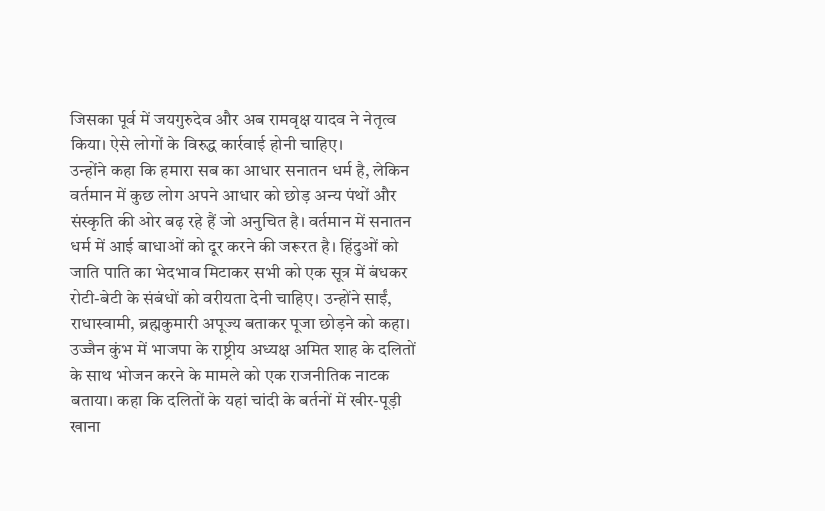जिसका पूर्व में जयगुरुदेव और अब रामवृक्ष यादव ने नेतृत्व किया। ऐसे लोगों के विरुद्ध कार्रवाई होनी चाहिए।
उन्होंने कहा कि हमारा सब का आधार सनातन धर्म है, लेकिन वर्तमान में कुछ लोग अपने आधार को छोड़ अन्य पंथों और संस्कृति की ओर बढ़ रहे हैं जो अनुचित है। वर्तमान में सनातन धर्म में आई बाधाओं को दूर करने की जरूरत है। हिंदुओं को जाति पाति का भेदभाव मिटाकर सभी को एक सूत्र में बंधकर रोटी-बेटी के संबंधों को वरीयता देनी चाहिए। उन्होंने साईं, राधास्वामी, ब्रह्मकुमारी अपूज्य बताकर पूजा छोड़ने को कहा।
उज्जैन कुंभ में भाजपा के राष्ट्रीय अध्यक्ष अमित शाह के दलितों के साथ भोजन करने के मामले को एक राजनीतिक नाटक बताया। कहा कि दलितों के यहां चांदी के बर्तनों में खीर-पूड़ी खाना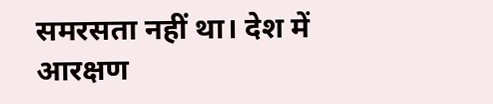समरसता नहीं था। देश में आरक्षण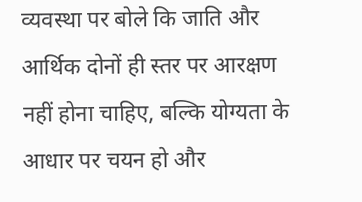व्यवस्था पर बोले कि जाति और आर्थिक दोनों ही स्तर पर आरक्षण नहीं होना चाहिए, बल्कि योग्यता के आधार पर चयन हो और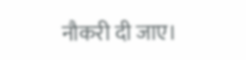नौकरी दी जाए।